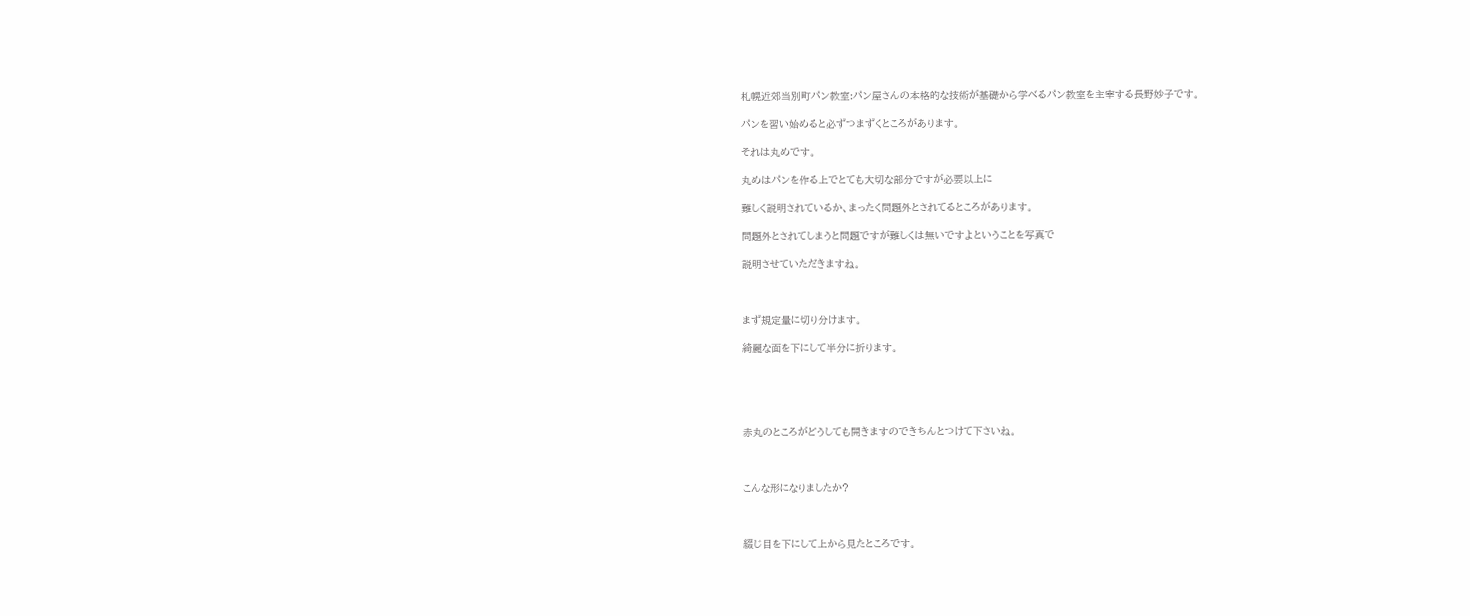札幌近郊当別町パン教室:パン屋さんの本格的な技術が基礎から学べるパン教室を主宰する長野妙子です。

パンを習い始めると必ずつまずくところがあります。

それは丸めです。

丸めはパンを作る上でとても大切な部分ですが必要以上に

難しく説明されているか、まったく問題外とされてるところがあります。

問題外とされてしまうと問題ですが難しくは無いですよということを写真で

説明させていただきますね。



まず規定量に切り分けます。

綺麗な面を下にして半分に折ります。





赤丸のところがどうしても開きますのできちんとつけて下さいね。



こんな形になりましたか?



綴じ目を下にして上から見たところです。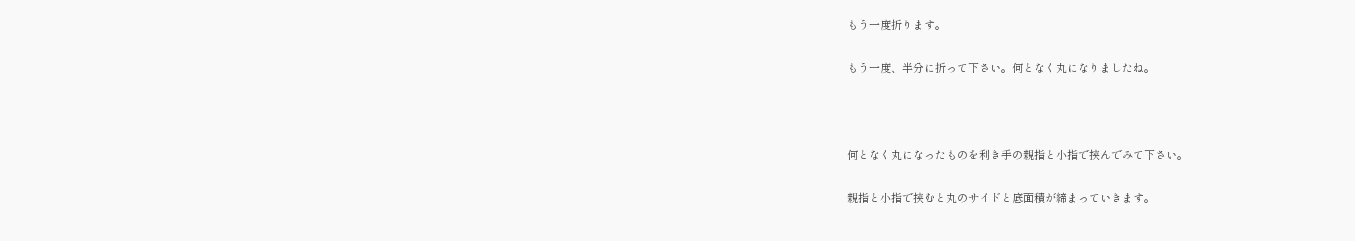もう一度折ります。

もう一度、半分に折って下さい。何となく丸になりましたね。



何となく丸になったものを利き手の親指と小指で挟んでみて下さい。

親指と小指で挟むと丸のサイドと底面積が締まっていきます。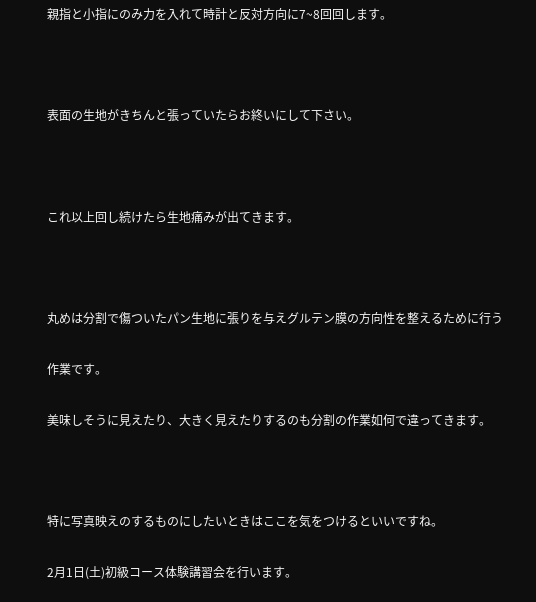親指と小指にのみ力を入れて時計と反対方向に7~8回回します。



表面の生地がきちんと張っていたらお終いにして下さい。



これ以上回し続けたら生地痛みが出てきます。



丸めは分割で傷ついたパン生地に張りを与えグルテン膜の方向性を整えるために行う

作業です。

美味しそうに見えたり、大きく見えたりするのも分割の作業如何で違ってきます。



特に写真映えのするものにしたいときはここを気をつけるといいですね。

2月1日(土)初級コース体験講習会を行います。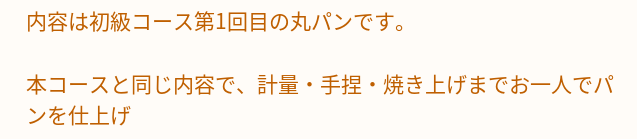内容は初級コース第1回目の丸パンです。

本コースと同じ内容で、計量・手捏・焼き上げまでお一人でパンを仕上げ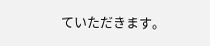ていただきます。